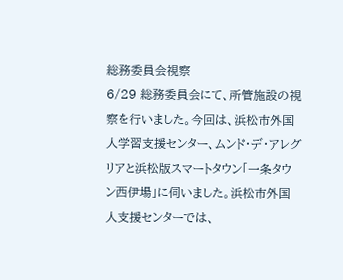総務委員会視察
6/29 総務委員会にて、所管施設の視察を行いました。今回は、浜松市外国人学習支援センター、ムンド・デ・アレグリアと浜松版スマートタウン「一条タウン西伊場」に伺いました。浜松市外国人支援センターでは、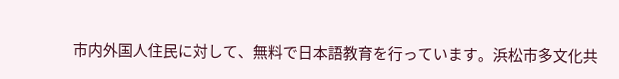市内外国人住民に対して、無料で日本語教育を行っています。浜松市多文化共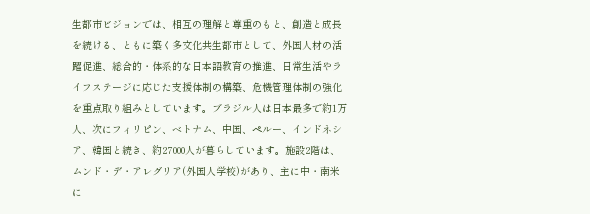生都市ビジョンでは、相互の理解と尊重のもと、創造と成長を続ける、ともに築く多文化共生都市として、外国人材の活躍促進、総合的・体系的な日本語教育の推進、日常生活やライフステージに応じた支援体制の構築、危機管理体制の強化を重点取り組みとしています。ブラジル人は日本最多で約1万人、次にフィリピン、ベトナム、中国、ペルー、インドネシア、韓国と続き、約27000人が暮らしています。施設2階は、ムンド・デ・アレグリア(外国人学校)があり、主に中・南米に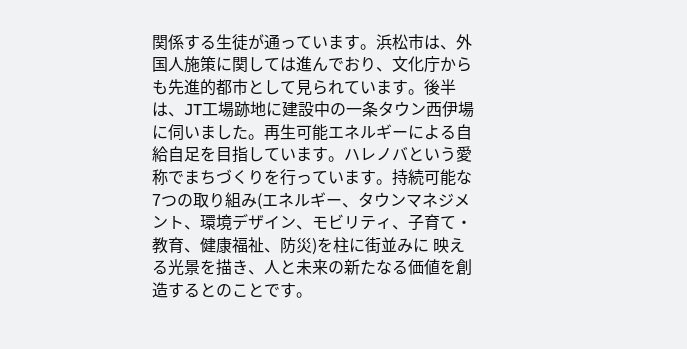関係する生徒が通っています。浜松市は、外国人施策に関しては進んでおり、文化庁からも先進的都市として見られています。後半は、JT工場跡地に建設中の一条タウン西伊場に伺いました。再生可能エネルギーによる自給自足を目指しています。ハレノバという愛称でまちづくりを行っています。持続可能な7つの取り組み(エネルギー、タウンマネジメント、環境デザイン、モビリティ、子育て・教育、健康福祉、防災)を柱に街並みに 映える光景を描き、人と未来の新たなる価値を創造するとのことです。